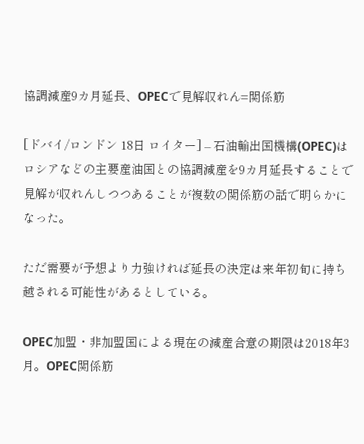協調減産9カ月延長、OPECで見解収れん=関係筋

[ドバイ/ロンドン 18日 ロイター] – 石油輸出国機構(OPEC)はロシアなどの主要産油国との協調減産を9カ月延長することで見解が収れんしつつあることが複数の関係筋の話で明らかになった。

ただ需要が予想より力強ければ延長の決定は来年初旬に持ち越される可能性があるとしている。

OPEC加盟・非加盟国による現在の減産合意の期限は2018年3月。OPEC関係筋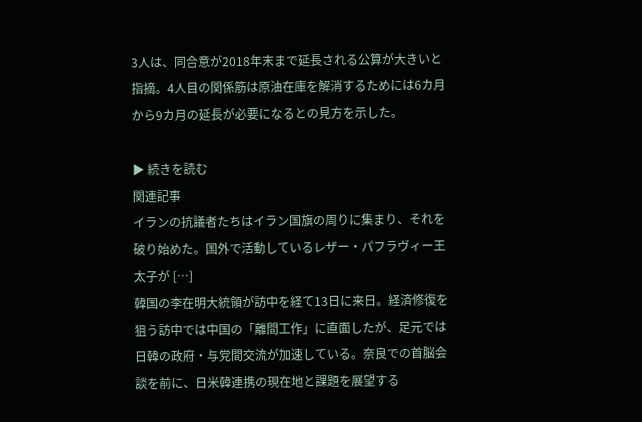3人は、同合意が2018年末まで延長される公算が大きいと指摘。4人目の関係筋は原油在庫を解消するためには6カ月から9カ月の延長が必要になるとの見方を示した。

▶ 続きを読む
関連記事
イランの抗議者たちはイラン国旗の周りに集まり、それを破り始めた。国外で活動しているレザー・パフラヴィー王太子が […]
韓国の李在明大統領が訪中を経て13日に来日。経済修復を狙う訪中では中国の「離間工作」に直面したが、足元では日韓の政府・与党間交流が加速している。奈良での首脳会談を前に、日米韓連携の現在地と課題を展望する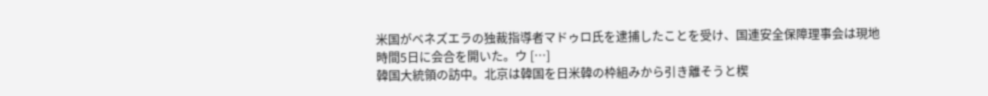米国がベネズエラの独裁指導者マドゥロ氏を逮捕したことを受け、国連安全保障理事会は現地時間5日に会合を開いた。ウ […]
韓国大統領の訪中。北京は韓国を日米韓の枠組みから引き離そうと楔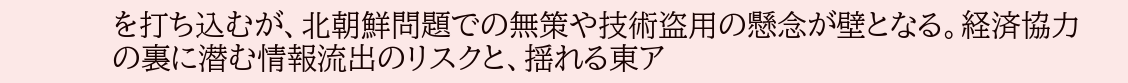を打ち込むが、北朝鮮問題での無策や技術盗用の懸念が壁となる。経済協力の裏に潜む情報流出のリスクと、揺れる東ア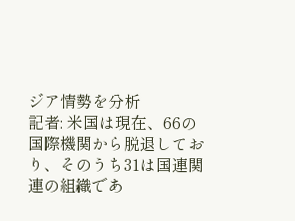ジア情勢を分析
記者: 米国は現在、66の国際機関から脱退しており、そのうち31は国連関連の組織であ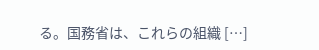る。国務省は、これらの組織 […]